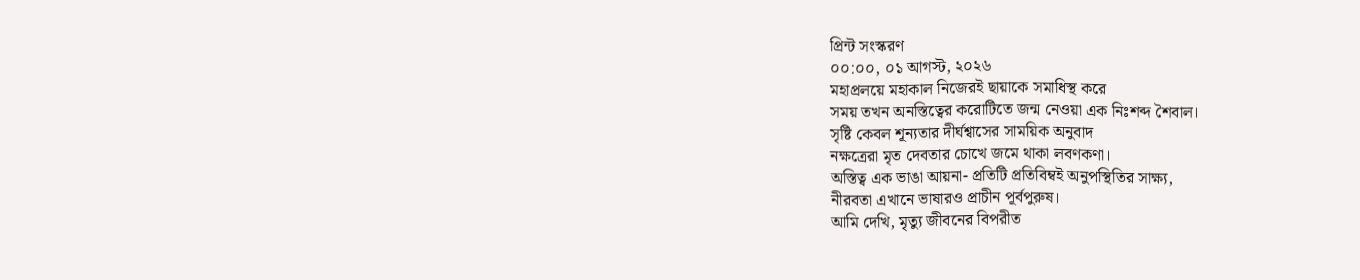প্রিন্ট সংস্করণ
০০:০০, ০১ আগস্ট, ২০২৬
মহাপ্রলয়ে মহাকাল নিজেরই ছায়াকে সমাধিস্থ করে
সময় তখন অনস্তিত্বের করোটিতে জন্ম নেওয়া এক নিঃশব্দ শৈবাল।
সৃষ্টি কেবল শূন্যতার দীর্ঘশ্বাসের সাময়িক অনুবাদ
নক্ষত্রেরা মৃত দেবতার চোখে জমে থাকা লবণকণা।
অস্তিত্ব এক ভাঙা আয়না- প্রতিটি প্রতিবিম্বই অনুপস্থিতির সাক্ষ্য,
নীরবতা এখানে ভাষারও প্রাচীন পূর্বপুরুষ।
আমি দেখি, মৃত্যু জীবনের বিপরীত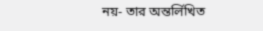নয়- তার অন্তর্লিখিত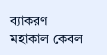ব্যাকরণ
মহাকাল কেবল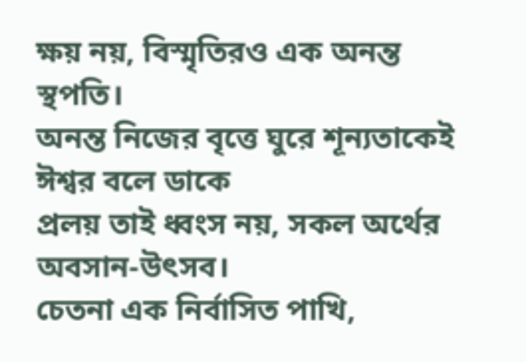ক্ষয় নয়, বিস্মৃতিরও এক অনন্ত স্থপতি।
অনন্ত নিজের বৃত্তে ঘুরে শূন্যতাকেই ঈশ্বর বলে ডাকে
প্রলয় তাই ধ্বংস নয়, সকল অর্থের অবসান-উৎসব।
চেতনা এক নির্বাসিত পাখি,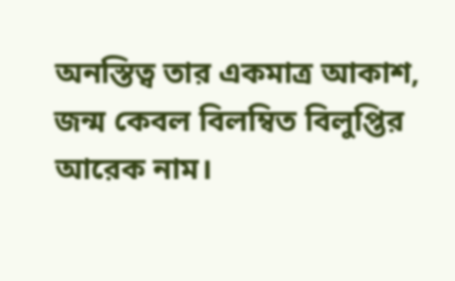অনস্তিত্ব তার একমাত্র আকাশ,
জন্ম কেবল বিলম্বিত বিলুপ্তির আরেক নাম।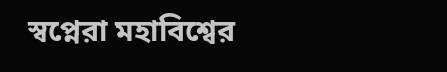স্বপ্নেরা মহাবিশ্বের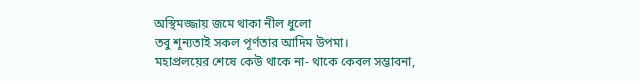অস্থিমজ্জায় জমে থাকা নীল ধুলো
তবু শূন্যতাই সকল পূর্ণতার আদিম উপমা।
মহাপ্রলয়ের শেষে কেউ থাকে না- থাকে কেবল সম্ভাবনা,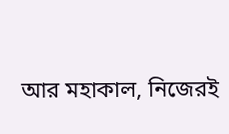আর মহাকাল, নিজেরই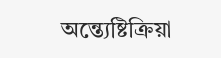অন্ত্যেষ্টিক্রিয়া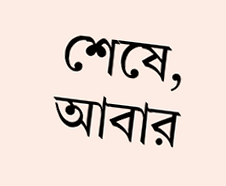শেষে, আবার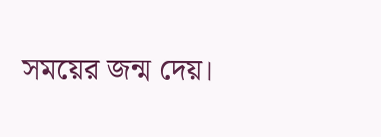সময়ের জন্ম দেয়।